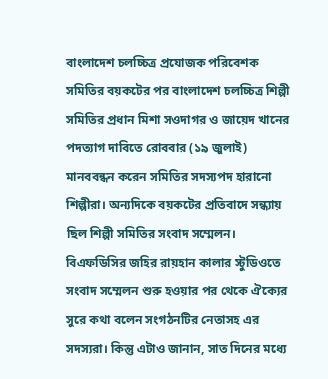বাংলাদেশ চলচ্চিত্র প্রযোজক পরিবেশক সমিতির বয়কটের পর বাংলাদেশ চলচ্চিত্র শিল্পী সমিতির প্রধান মিশা সওদাগর ও জায়েদ খানের পদত্যাগ দাবিতে রোববার (১৯ জুলাই) মানববন্ধন করেন সমিতির সদস্যপদ হারানো শিল্পীরা। অন্যদিকে বয়কটের প্রতিবাদে সন্ধ্যায় ছিল শিল্পী সমিতির সংবাদ সম্মেলন।
বিএফডিসির জহির রায়হান কালার স্টুডিওতে সংবাদ সম্মেলন শুরু হওয়ার পর থেকে ঐক্যের সুরে কথা বলেন সংগঠনটির নেতাসহ এর সদস্যরা। কিন্তু এটাও জানান, সাত দিনের মধ্যে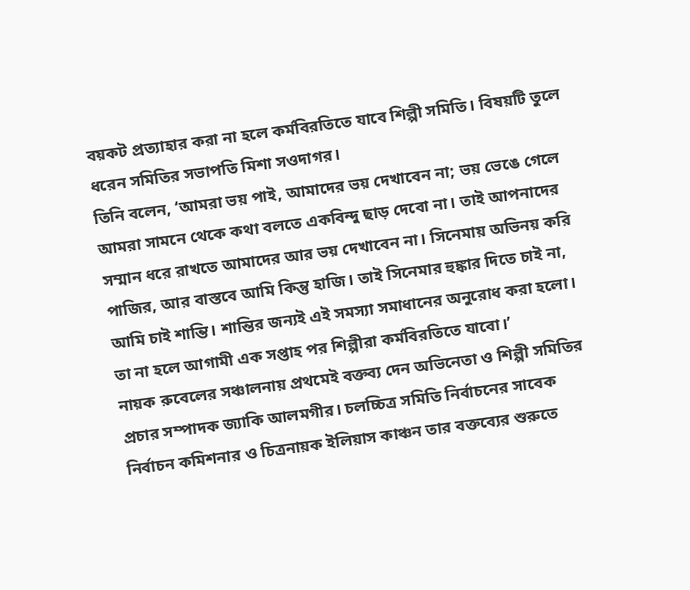বয়কট প্রত্যাহার করা না হলে কর্মবিরতিতে যাবে শিল্পী সমিতি। বিষয়টি তুলে ধরেন সমিতির সভাপতি মিশা সওদাগর।
তিনি বলেন, ‘আমরা ভয় পাই, আমাদের ভয় দেখাবেন না; ভয় ভেঙে গেলে আমরা সামনে থেকে কথা বলতে একবিন্দু ছাড় দেবো না। তাই আপনাদের সম্মান ধরে রাখতে আমাদের আর ভয় দেখাবেন না। সিনেমায় অভিনয় করি পাজির, আর বাস্তবে আমি কিন্তু হাজি। তাই সিনেমার হুঙ্কার দিতে চাই না, আমি চাই শান্তি। শান্তির জন্যই এই সমস্যা সমাধানের অনুরোধ করা হলো। তা না হলে আগামী এক সপ্তাহ পর শিল্পীরা কর্মবিরতিতে যাবো।’
নায়ক রুবেলের সঞ্চালনায় প্রথমেই বক্তব্য দেন অভিনেতা ও শিল্পী সমিতির প্রচার সম্পাদক জ্যাকি আলমগীর। চলচ্চিত্র সমিতি নির্বাচনের সাবেক নির্বাচন কমিশনার ও চিত্রনায়ক ইলিয়াস কাঞ্চন তার বক্তব্যের শুরুতে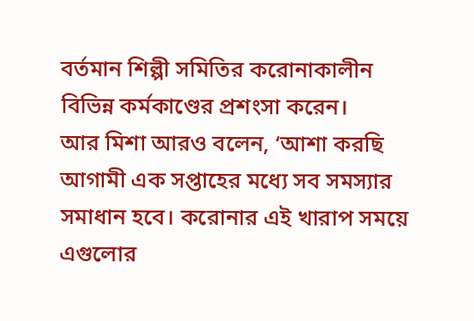বর্তমান শিল্পী সমিতির করোনাকালীন বিভিন্ন কর্মকাণ্ডের প্রশংসা করেন।
আর মিশা আরও বলেন, ‘আশা করছি আগামী এক সপ্তাহের মধ্যে সব সমস্যার সমাধান হবে। করোনার এই খারাপ সময়ে এগুলোর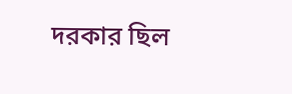দরকার ছিল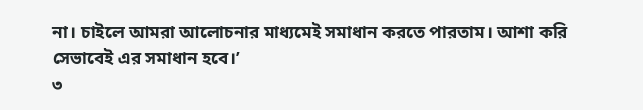না। চাইলে আমরা আলোচনার মাধ্যমেই সমাধান করতে পারতাম। আশা করি সেভাবেই এর সমাধান হবে।’
৩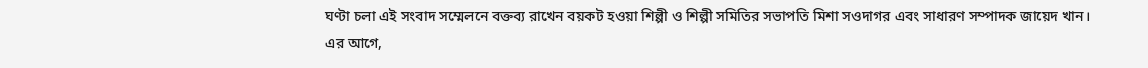ঘণ্টা চলা এই সংবাদ সম্মেলনে বক্তব্য রাখেন বয়কট হওয়া শিল্পী ও শিল্পী সমিতির সভাপতি মিশা সওদাগর এবং সাধারণ সম্পাদক জায়েদ খান।
এর আগে,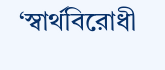‘স্বার্থবিরোধী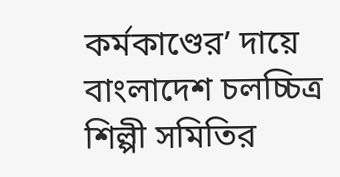কর্মকাণ্ডের’ দায়ে বাংলাদেশ চলচ্চিত্র শিল্পী সমিতির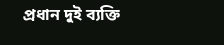প্রধান দুই ব্যক্তি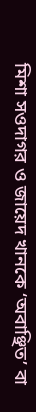মিশা সওদাগর ও জায়েদ খানকে ‘অবাঞ্ছিত’ বা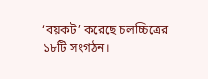‘বয়কট’ করেছে চলচ্চিত্রের ১৮টি সংগঠন।